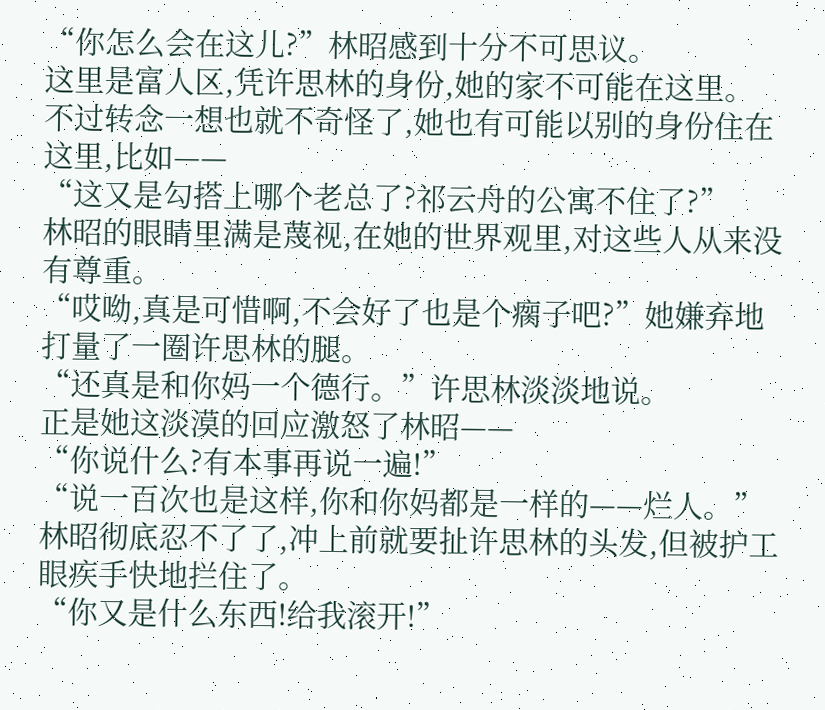“你怎么会在这儿?”林昭感到十分不可思议。
这里是富人区,凭许思林的身份,她的家不可能在这里。
不过转念一想也就不奇怪了,她也有可能以别的身份住在这里,比如——
“这又是勾搭上哪个老总了?祁云舟的公寓不住了?”
林昭的眼睛里满是蔑视,在她的世界观里,对这些人从来没有尊重。
“哎呦,真是可惜啊,不会好了也是个瘸子吧?”她嫌弃地打量了一圈许思林的腿。
“还真是和你妈一个德行。”许思林淡淡地说。
正是她这淡漠的回应激怒了林昭——
“你说什么?有本事再说一遍!”
“说一百次也是这样,你和你妈都是一样的——烂人。”
林昭彻底忍不了了,冲上前就要扯许思林的头发,但被护工眼疾手快地拦住了。
“你又是什么东西!给我滚开!”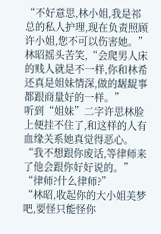“不好意思,林小姐,我是祁总的私人护理,现在负责照顾许小姐,您不可以伤害她。”
林昭摇头苦笑,“会爬男人床的贱人就是不一样,你和林希还真是姐妹情深,做的龌龊事都跟商量好的一样。”
听到“姐妹”二字许思林脸上便挂不住了,和这样的人有血缘关系她真觉得恶心。
“我不想跟你废话,等律师来了他会跟你好好说的。”
“律师?什么律师?”
“林昭,收起你的大小姐美梦吧,要怪只能怪你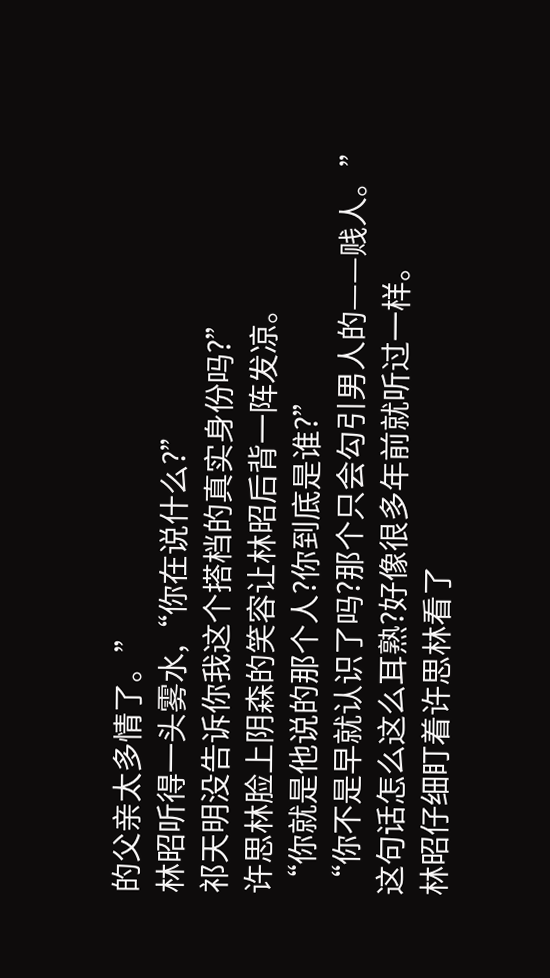的父亲太多情了。”
林昭听得一头雾水,“你在说什么?”
祁天明没告诉你我这个搭档的真实身份吗?”
许思林脸上阴森的笑容让林昭后背一阵发凉。
“你就是他说的那个人?你到底是谁?”
“你不是早就认识了吗?那个只会勾引男人的——贱人。”
这句话怎么这么耳熟?好像很多年前就听过一样。
林昭仔细盯着许思林看了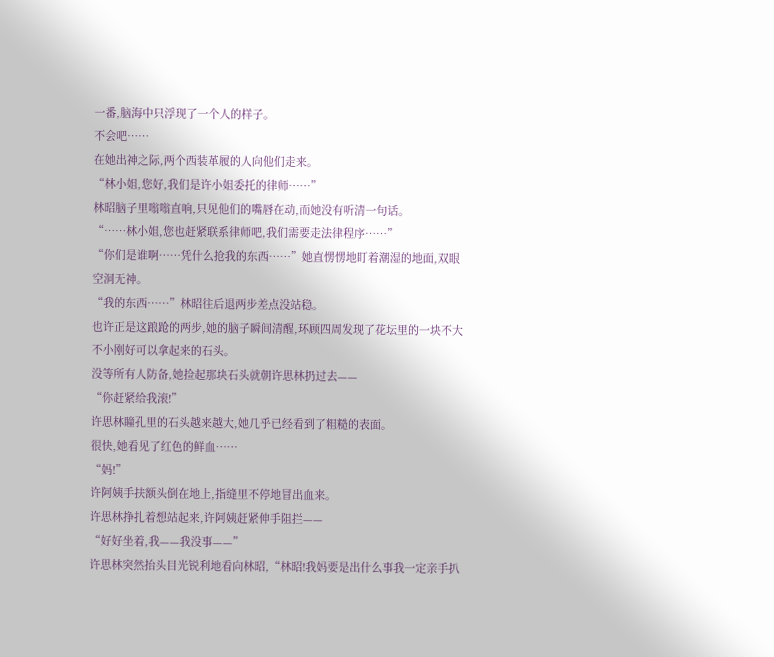一番,脑海中只浮现了一个人的样子。
不会吧……
在她出神之际,两个西装革履的人向他们走来。
“林小姐,您好,我们是许小姐委托的律师……”
林昭脑子里嗡嗡直响,只见他们的嘴唇在动,而她没有听清一句话。
“……林小姐,您也赶紧联系律师吧,我们需要走法律程序……”
“你们是谁啊……凭什么抢我的东西……”她直愣愣地盯着潮湿的地面,双眼空洞无神。
“我的东西……”林昭往后退两步差点没站稳。
也许正是这踉跄的两步,她的脑子瞬间清醒,环顾四周发现了花坛里的一块不大不小刚好可以拿起来的石头。
没等所有人防备,她捡起那块石头就朝许思林扔过去——
“你赶紧给我滚!”
许思林瞳孔里的石头越来越大,她几乎已经看到了粗糙的表面。
很快,她看见了红色的鲜血……
“妈!”
许阿姨手扶额头倒在地上,指缝里不停地冒出血来。
许思林挣扎着想站起来,许阿姨赶紧伸手阻拦——
“好好坐着,我——我没事——”
许思林突然抬头目光锐利地看向林昭,“林昭!我妈要是出什么事我一定亲手扒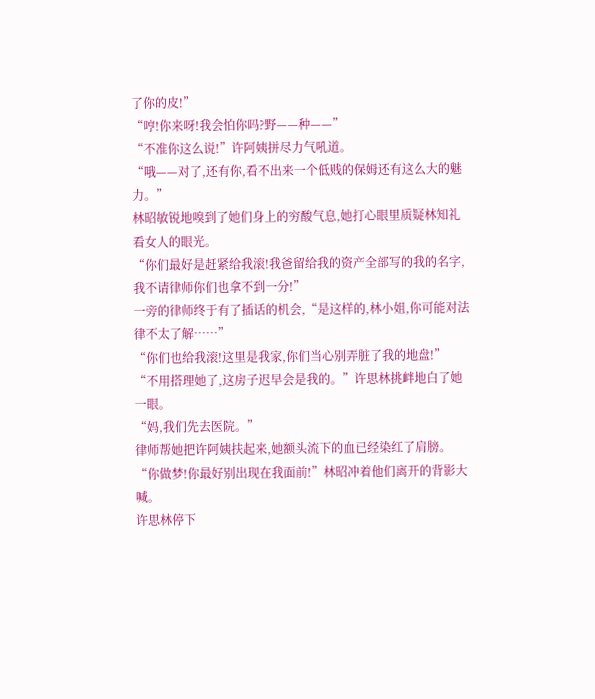了你的皮!”
“哼!你来呀!我会怕你吗?野——种——”
“不准你这么说!”许阿姨拼尽力气吼道。
“哦——对了,还有你,看不出来一个低贱的保姆还有这么大的魅力。”
林昭敏锐地嗅到了她们身上的穷酸气息,她打心眼里质疑林知礼看女人的眼光。
“你们最好是赶紧给我滚!我爸留给我的资产全部写的我的名字,我不请律师你们也拿不到一分!”
一旁的律师终于有了插话的机会,“是这样的,林小姐,你可能对法律不太了解……”
“你们也给我滚!这里是我家,你们当心别弄脏了我的地盘!”
“不用搭理她了,这房子迟早会是我的。”许思林挑衅地白了她一眼。
“妈,我们先去医院。”
律师帮她把许阿姨扶起来,她额头流下的血已经染红了肩膀。
“你做梦!你最好别出现在我面前!”林昭冲着他们离开的背影大喊。
许思林停下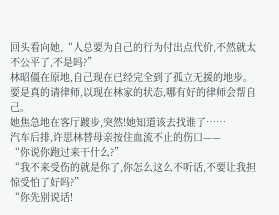回头看向她,“人总要为自己的行为付出点代价,不然就太不公平了,不是吗?”
林昭僵在原地,自己现在已经完全到了孤立无援的地步。
要是真的请律师,以现在林家的状态,哪有好的律师会帮自己。
她焦急地在客厅踱步,突然!她知道该去找谁了……
汽车后排,许思林替母亲按住血流不止的伤口——
“你说你跑过来干什么?”
“我不来受伤的就是你了,你怎么这么不听话,不要让我担惊受怕了好吗?”
“你先别说话!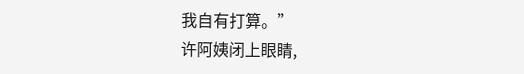我自有打算。”
许阿姨闭上眼睛,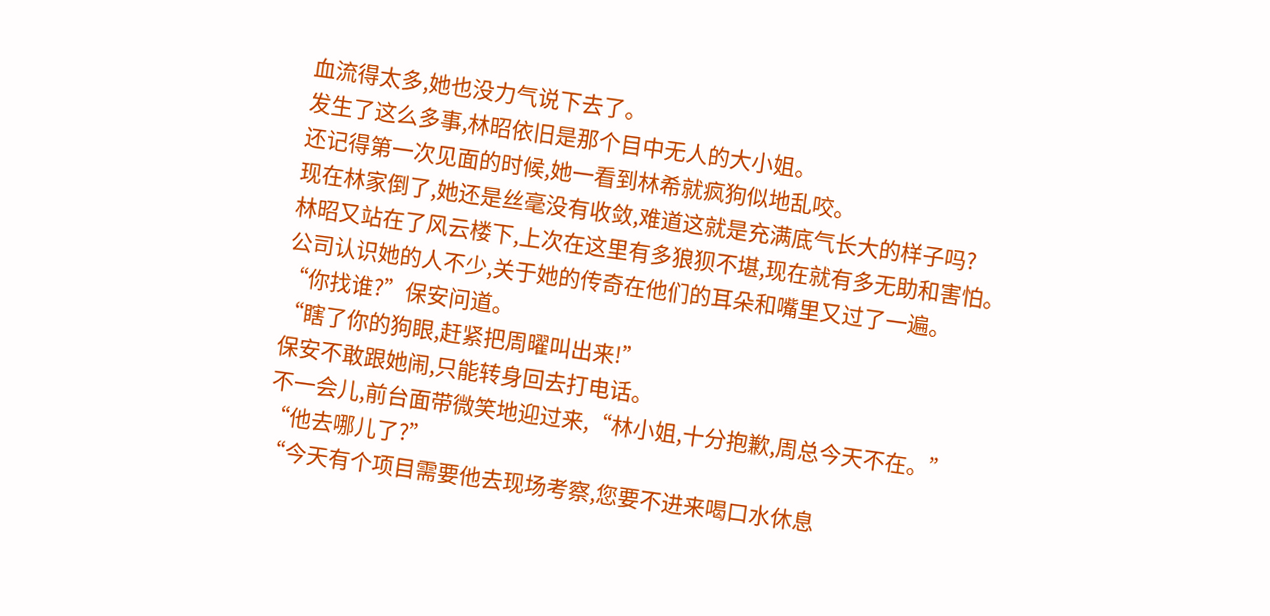血流得太多,她也没力气说下去了。
发生了这么多事,林昭依旧是那个目中无人的大小姐。
还记得第一次见面的时候,她一看到林希就疯狗似地乱咬。
现在林家倒了,她还是丝毫没有收敛,难道这就是充满底气长大的样子吗?
林昭又站在了风云楼下,上次在这里有多狼狈不堪,现在就有多无助和害怕。
公司认识她的人不少,关于她的传奇在他们的耳朵和嘴里又过了一遍。
“你找谁?”保安问道。
“瞎了你的狗眼,赶紧把周曜叫出来!”
保安不敢跟她闹,只能转身回去打电话。
不一会儿,前台面带微笑地迎过来,“林小姐,十分抱歉,周总今天不在。”
“他去哪儿了?”
“今天有个项目需要他去现场考察,您要不进来喝口水休息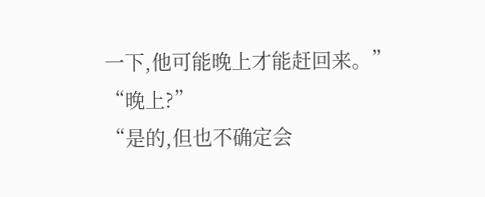一下,他可能晚上才能赶回来。”
“晚上?”
“是的,但也不确定会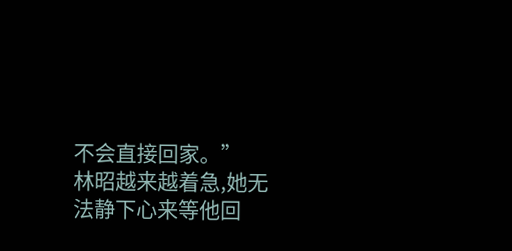不会直接回家。”
林昭越来越着急,她无法静下心来等他回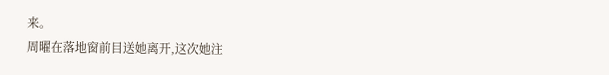来。
周曜在落地窗前目送她离开,这次她注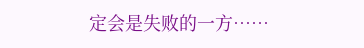定会是失败的一方……